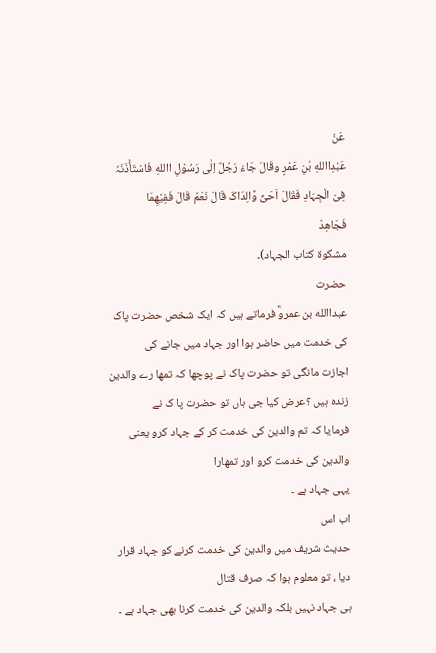عَنْ
عَبْدِااللهِ بْنِ عَمْرٍ وقَالَ جَاءَ رَجُلٌ اِلٰی رَسُوْلِ االلهِ فَاسْتَأْذَنَہٗ
فِیْ الْجِہَادِ فَقَالَ اَحَیٌّ وَّالِدَاکَ قَالَ نَعَمْ قَالَ فَفِیْھِمَا
فَجَاھِدْ
مشکوۃ کتاب الجہاد)۔
حضرت
عبداالله بن عمروؓ فرماتے ہیں کہ ایک شخص حضرت پاک کی خدمت میں حاضر ہوا اور جہاد میں جانے کی
اجازت مانگی تو حضرت پاک نے پوچھا کہ تمھا رے والدین
زندہ ہیں ؟عرض کیا جی ہاں تو حضرت پا ک نے
فرمایا کہ تم والدین کی خدمت کر کے جہاد کرو یعنی والدین کی خدمت کرو اور تمھارا
یہی جہاد ہے ۔
اب اس
حدیث شریف میں والدین کی خدمت کرنے کو جہاد قرار دیا ، تو معلوم ہوا کہ صرف قتال
ہی جہاد نہیں بلکہ والدین کی خدمت کرنا بھی جہاد ہے ۔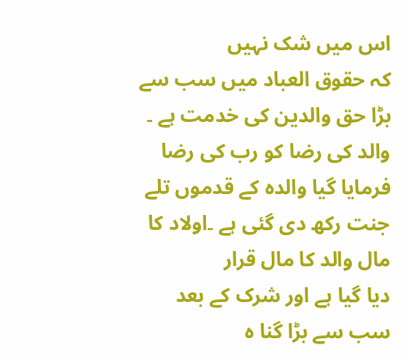اس میں شک نہیں
کہ حقوق العباد میں سب سے بڑا حق والدین کی خدمت ہے ۔ والد کی رضا کو رب کی رضا
فرمایا گیا والدہ کے قدموں تلے جنت رکھ دی گئی ہے ۔اولاد کا مال والد کا مال قرار
دیا گیا ہے اور شرک کے بعد سب سے بڑا گنا ہ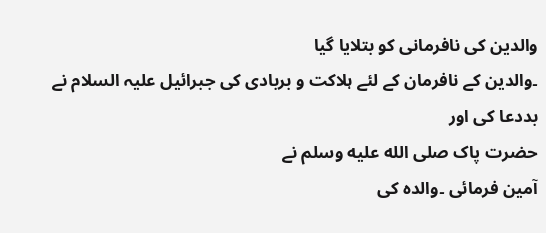والدین کی نافرمانی کو بتلایا گیا
۔والدین کے نافرمان کے لئے ہلاکت و بربادی کی جبرائیل علیہ السلام نے بددعا کی اور
حضرت پاک صلى الله عليه وسلم نے
آمین فرمائی ۔والدہ کی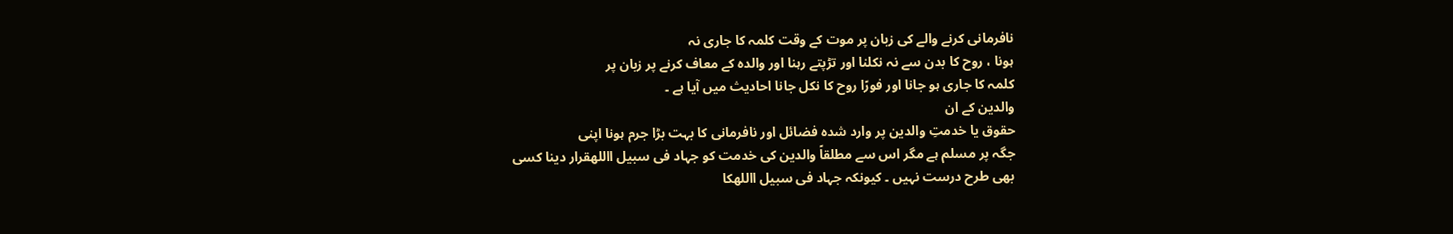نافرمانی کرنے والے کی زبان پر موت کے وقت کلمہ کا جاری نہ
ہونا ، روح کا بدن سے نہ نکلنا اور تڑپتے رہنا اور والدہ کے معاف کرنے پر زبان پر
کلمہ کا جاری ہو جانا اور فورًا روح کا نکل جانا احادیث میں آیا ہے ۔
والدین کے ان
حقوق یا خدمتِ والدین پر وارد شدہ فضائل اور نافرمانی کا بہت بڑا جرم ہونا اپنی
جگہ پر مسلم ہے مگر اس سے مطلقاً والدین کی خدمت کو جہاد فی سبیل االلهقرار دینا کسی
بھی طرح درست نہیں ۔ کیونکہ جہاد فی سبیل االلهکا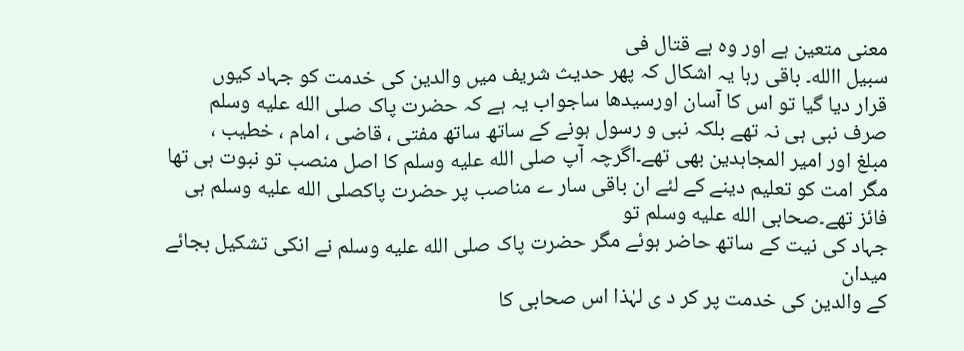معنی متعین ہے اور وہ ہے قتال فی
سبیل االله۔ باقی رہا یہ اشکال کہ پھر حدیث شریف میں والدین کی خدمت کو جہاد کیوں
قرار دیا گیا تو اس کا آسان اورسیدھا ساجواب یہ ہے کہ حضرت پاک صلى الله عليه وسلم
صرف نبی ہی نہ تھے بلکہ نبی و رسول ہونے کے ساتھ ساتھ مفتی ، قاضی ، امام ، خطیب ،
مبلغ اور امیر المجاہدین بھی تھے۔اگرچہ آپ صلى الله عليه وسلم کا اصل منصب تو نبوت ہی تھا
مگر امت کو تعلیم دینے کے لئے ان باقی سار ے مناصب پر حضرت پاکصلى الله عليه وسلم ہی
فائز تھے۔صحابی الله عليه وسلم تو
جہاد کی نیت کے ساتھ حاضر ہوئے مگر حضرت پاک صلى الله عليه وسلم نے انکی تشکیل بجائے میدان
کے والدین کی خدمت پر کر د ی لہٰذا اس صحابی کا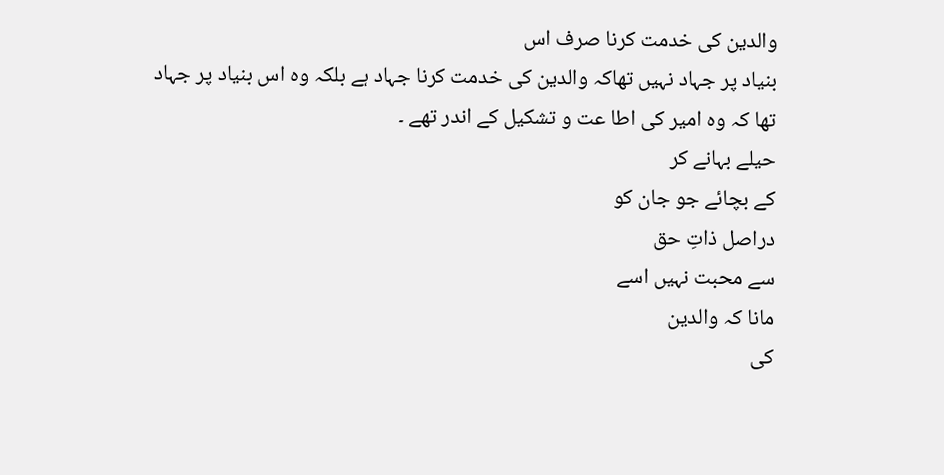والدین کی خدمت کرنا صرف اس
بنیاد پر جہاد نہیں تھاکہ والدین کی خدمت کرنا جہاد ہے بلکہ وہ اس بنیاد پر جہاد
تھا کہ وہ امیر کی اطا عت و تشکیل کے اندر تھے ۔
حیلے بہانے کر
کے بچائے جو جان کو
دراصل ذاتِ حق
سے محبت نہیں اسے
مانا کہ والدین
کی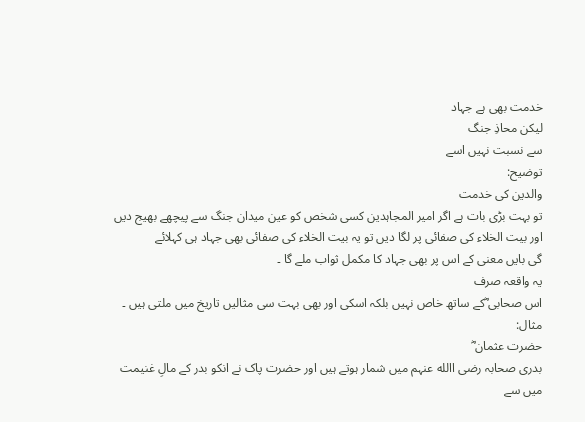خدمت بھی ہے جہاد
لیکن محاذِ جنگ
سے نسبت نہیں اسے
توضیح:
والدین کی خدمت
تو بہت بڑی بات ہے اگر امیر المجاہدین کسی شخص کو عین میدان جنگ سے پیچھے بھیج دیں
اور بیت الخلاء کی صفائی پر لگا دیں تو یہ بیت الخلاء کی صفائی بھی جہاد ہی کہلائے
گی بایں معنی کے اس پر بھی جہاد کا مکمل ثواب ملے گا ۔
یہ واقعہ صرف
اس صحابی ؓکے ساتھ خاص نہیں بلکہ اسکی اور بھی بہت سی مثالیں تاریخ میں ملتی ہیں ۔
مثال:
حضرت عثمان ؓ
بدری صحابہ رضی االله عنہم میں شمار ہوتے ہیں اور حضرت پاک نے انکو بدر کے مالِ غنیمت
میں سے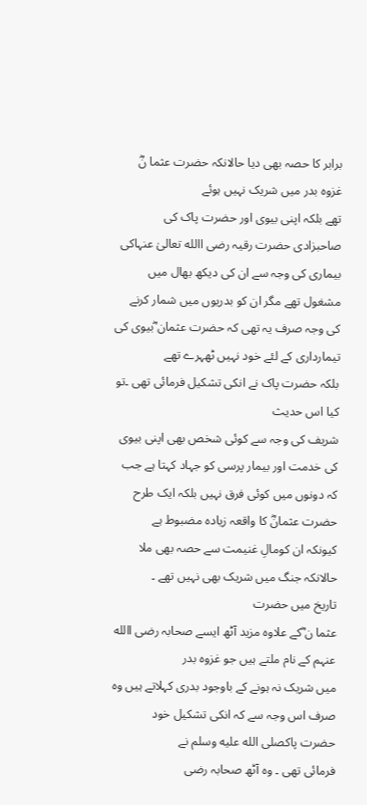برابر کا حصہ بھی دیا حالانکہ حضرت عثما نؓ غزوہ بدر میں شریک نہیں ہوئے
تھے بلکہ اپنی بیوی اور حضرت پاک کی صاحبزادی حضرت رقیہ رضی االله تعالیٰ عنہاکی
بیماری کی وجہ سے ان کی دیکھ بھال میں مشغول تھے مگر ان کو بدریوں میں شمار کرنے
کی وجہ صرف یہ تھی کہ حضرت عثمان ؓبیوی کی تیمارداری کے لئے خود نہیں ٹھہرے تھے
بلکہ حضرت پاک نے انکی تشکیل فرمائی تھی ۔تو کیا اس حدیث
شریف کی وجہ سے کوئی شخص بھی اپنی بیوی کی خدمت اور بیمار پرسی کو جہاد کہتا ہے جب
کہ دونوں میں کوئی فرق نہیں بلکہ ایک طرح حضرت عثمانؓ کا واقعہ زیادہ مضبوط ہے
کیونکہ ان کومالِ غنیمت سے حصہ بھی ملا حالانکہ جنگ میں شریک بھی نہیں تھے ۔
تاریخ میں حضرت
عثما ن ؓکے علاوہ مزید آٹھ ایسے صحابہ رضی االله عنہم کے نام ملتے ہیں جو غزوہ بدر
میں شریک نہ ہونے کے باوجود بدری کہلاتے ہیں وہ صرف اس وجہ سے کہ انکی تشکیل خود
حضرت پاکصلى الله عليه وسلم نے
فرمائی تھی ۔ وہ آٹھ صحابہ رضی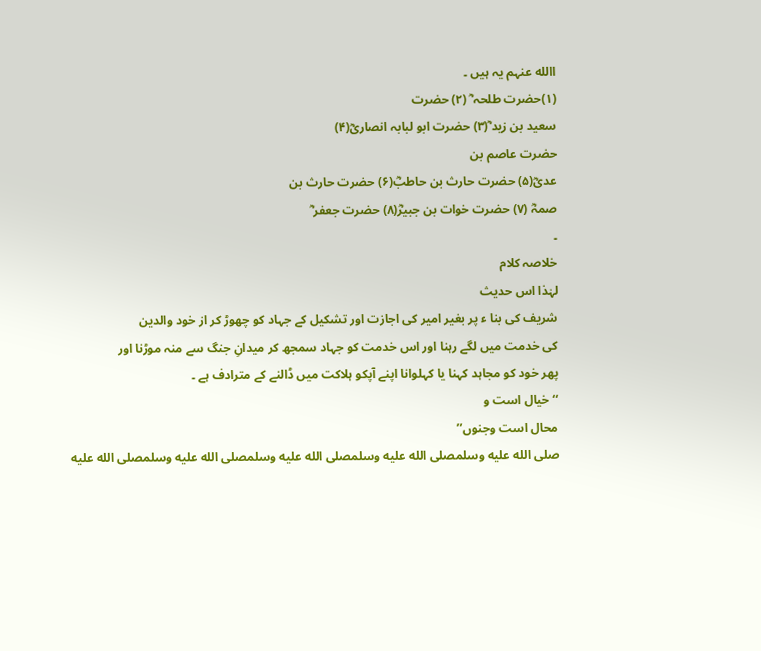االله عنہم یہ ہیں ۔
(۱)حضرت طلحہ ؓ (۲) حضرت
سعید بن زید ؓ(۳) حضرت ابو لبابہ انصاریؓ(۴)
حضرت عاصم بن
عدیؓ(۵) حضرت حارث بن حاطبؓ(۶) حضرت حارث بن
صمہؓ (۷) حضرت خوات بن جبیرؓ(۸) حضرت جعفر ؓ
۔
خلاصہ کلام
لہٰذا اس حدیث
شریف کی بنا ء پر بغیر امیر کی اجازت اور تشکیل کے جہاد کو چھوڑ کر از خود والدین
کی خدمت میں لگے رہنا اور اس خدمت کو جہاد سمجھ کر میدانِ جنگ سے منہ موڑنا اور
پھر خود کو مجاہد کہنا یا کہلوانا اپنے آپکو ہلاکت میں ڈالنے کے مترادف ہے ۔
‘‘ خیال است و
محال است وجنوں’’
صلى الله عليه وسلمصلى الله عليه وسلمصلى الله عليه وسلمصلى الله عليه وسلمصلى الله عليه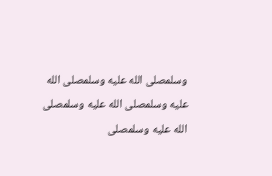وسلمصلى الله عليه وسلمصلى الله عليه وسلمصلى الله عليه وسلمصلى الله عليه وسلمصلى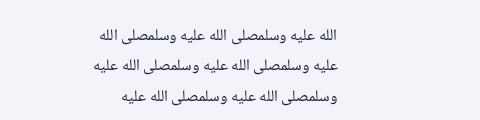الله عليه وسلمصلى الله عليه وسلمصلى الله عليه وسلمصلى الله عليه وسلمصلى الله عليه وسلمصلى الله عليه وسلمصلى الله عليه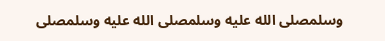وسلمصلى الله عليه وسلمصلى الله عليه وسلمصلى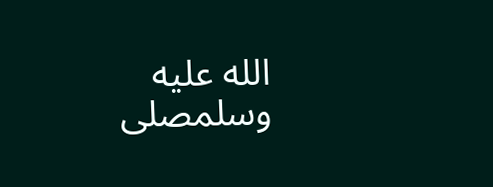الله عليه وسلمصلى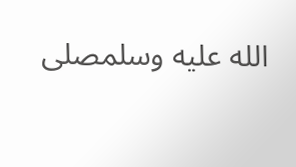الله عليه وسلمصلى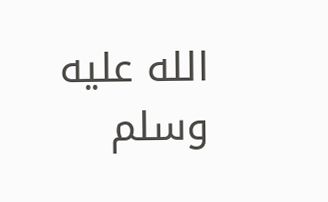الله عليه وسلم